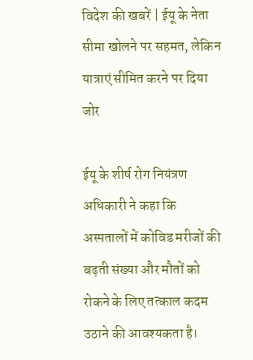विदेश की खबरें | ईयू के नेता सीमा खोलने पर सहमत, लेकिन यात्राएं सीमित करने पर दिया जोर

ईयू के शीर्ष रोग नियंत्रण अधिकारी ने कहा कि अस्पतालों में कोविड मरीजों की बढ़ती संख्या और मौतों को रोकने के लिए तत्काल कदम उठाने की आवश्यकता है।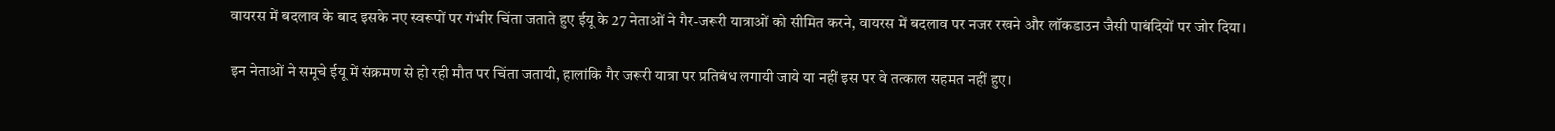वायरस में बदलाव के बाद इसके नए स्वरूपों पर गंभीर चिंता जताते हुए ईयू के 27 नेताओं ने गैर-जरूरी यात्राओं को सीमित करने, वायरस में बदलाव पर नजर रखने और लॉकडाउन जैसी पाबंदियों पर जोर दिया।

इन नेताओं ने समूचे ईयू में संक्रमण से हो रही मौत पर चिंता जतायी, हालांकि गैर जरूरी यात्रा पर प्रतिबंध लगायी जाये या नहीं इस पर वे तत्काल सहमत नहीं हुए।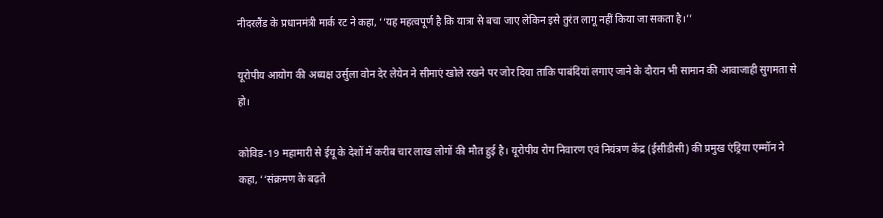नीदरलैंड के प्रधानमंत्री मार्क रट ने कहा, ‘‘यह महत्वपूर्ण है कि यात्रा से बचा जाए लेकिन इसे तुरंत लागू नहीं किया जा सकता है।’’

यूरोपीय आयोग की अध्यक्ष उर्सुला वोन देर लेयेन ने सीमाएं खोले रखने पर जोर दिया ताकि पाबंदियां लगाए जाने के दौरान भी सामान की आवाजाही सुगमता से हो।

कोविड-19 महामारी से ईयू के देशों में करीब चार लाख लोगों की मौत हुई है। यूरोपीय रोग निवारण एवं नियंत्रण केंद्र (ईसीडीसी) की प्रमुख एंड्रिया एम्मॉन ने कहा, ‘‘संक्रमण के बढ़ते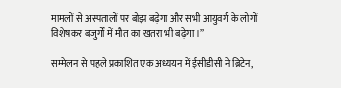मामलों से अस्पतालों पर बोझ बढ़ेगा और सभी आयुवर्ग के लोगों विशेषकर बजुर्गों में मौत का खतरा भी बढ़ेगा।’’

सम्मेलन से पहले प्रकाशित एक अध्ययन में ईसीडीसी ने ब्रिटेन,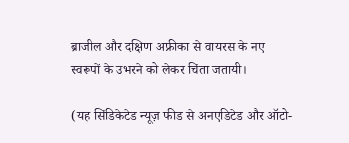ब्राजील और दक्षिण अफ्रीका से वायरस के नए स्वरूपों के उभरने को लेकर चिंता जतायी।

(यह सिंडिकेटेड न्यूज़ फीड से अनएडिटेड और ऑटो-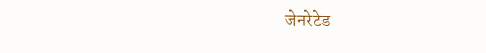जेनरेटेड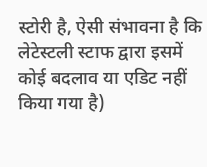स्टोरी है, ऐसी संभावना है कि लेटेस्टली स्टाफ द्वारा इसमें कोई बदलाव या एडिट नहीं किया गया है)